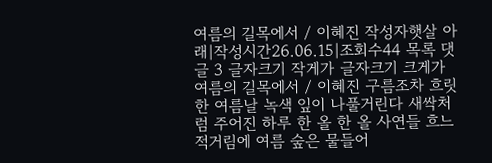여름의 길목에서 / 이혜진 작성자햇살 아래|작성시간26.06.15|조회수44 목록 댓글 3 글자크기 작게가 글자크기 크게가 여름의 길목에서 / 이혜진 구름조차 흐릿한 여름날 녹색 잎이 나풀거린다 새싹처럼 주어진 하루 한 올 한 올 사연들 흐느적거림에 여름 숲은 물들어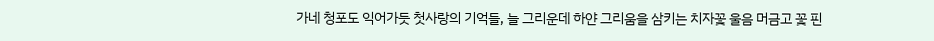가네 청포도 익어가듯 첫사랑의 기억들, 늘 그리운데 하얀 그리움을 삼키는 치자꽃 울음 머금고 꽃 핀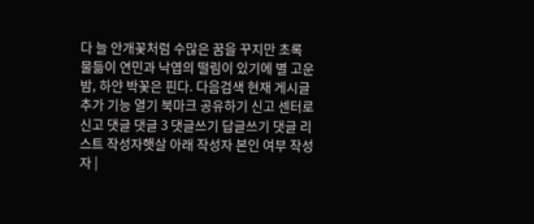다 늘 안개꽃처럼 수많은 꿈을 꾸지만 초록 물듦이 연민과 낙엽의 떨림이 있기에 별 고운 밤, 하얀 박꽃은 핀다. 다음검색 현재 게시글 추가 기능 열기 북마크 공유하기 신고 센터로 신고 댓글 댓글 3 댓글쓰기 답글쓰기 댓글 리스트 작성자햇살 아래 작성자 본인 여부 작성자 |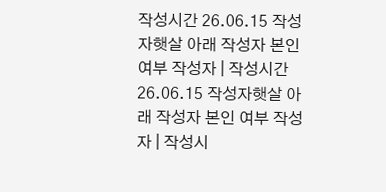작성시간 26.06.15 작성자햇살 아래 작성자 본인 여부 작성자 | 작성시간 26.06.15 작성자햇살 아래 작성자 본인 여부 작성자 | 작성시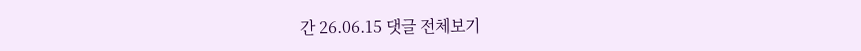간 26.06.15 댓글 전체보기